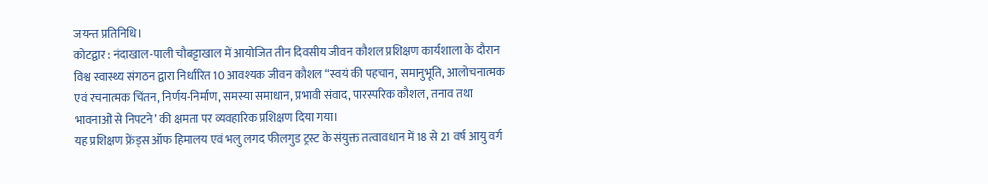जयन्त प्रतिनिधि।
कोटद्वार : नंदाखाल-पाली चौबट्टाखाल में आयोजित तीन दिवसीय जीवन कौशल प्रशिक्षण कार्यशाला के दौरान विश्व स्वास्थ्य संगठन द्वारा निर्धारित 10 आवश्यक जीवन कौशल “स्वयं की पहचान, समानुभूति, आलोचनात्मक एवं रचनात्मक चिंतन, निर्णय-निर्माण, समस्या समाधान, प्रभावी संवाद, पारस्परिक कौशल, तनाव तथा भावनाओं से निपटने’ की क्षमता पर व्यवहारिक प्रशिक्षण दिया गया।
यह प्रशिक्षण फ्रेंड्स ऑफ हिमालय एवं भलु लगद फीलगुड ट्रस्ट के संयुक्त तत्वावधान में 18 से 21 वर्ष आयु वर्ग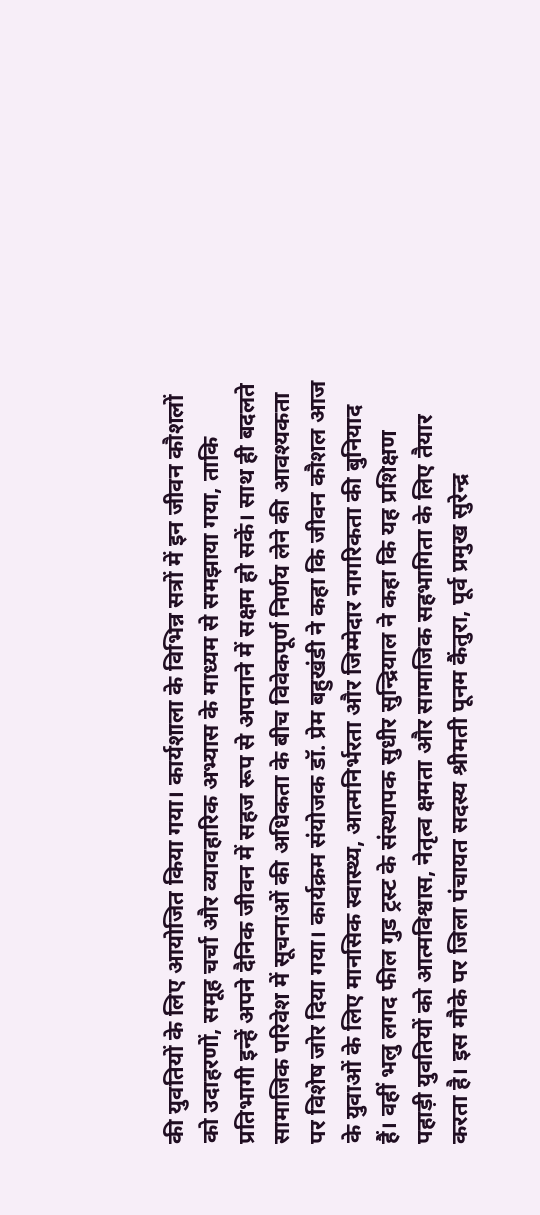की युवतियों के लिए आयोजित किया गया। कार्यशाला के विभिन्न सत्रों में इन जीवन कौशलों को उदाहरणों, समूह चर्चा और व्यावहारिक अभ्यास के माध्यम से समझाया गया, ताकि प्रतिभागी इन्हें अपने दैनिक जीवन में सहज रूप से अपनाने में सक्षम हो सकें। साथ ही बदलते सामाजिक परिवेश में सूचनाओं की अधिकता के बीच विवेकपूर्ण निर्णय लेने की आवश्यकता पर विशेष जोर दिया गया। कार्यक्रम संयोजक डॉ. प्रेम बहुखंडी ने कहा कि जीवन कौशल आज के युवाओं के लिए मानसिक स्वास्थ्य, आत्मनिर्भरता और जिम्मेदार नागरिकता की बुनियाद हैं। वहीं भलु लगद फील गुड ट्रस्ट के संस्थापक सुधीर सुन्द्रियाल ने कहा कि यह प्रशिक्षण पहाड़ी युवतियों को आत्मविश्वास, नेतृत्व क्षमता और सामाजिक सहभागिता के लिए तैयार करता है। इस मौके पर जिला पंचायत सदस्य श्रीमती पूनम कैंतुरा, पूर्व प्रमुख सुरेन्द्र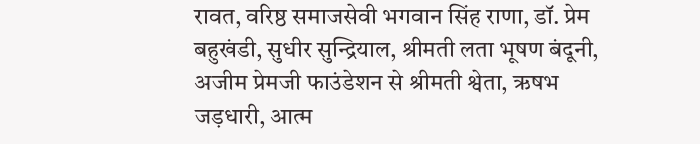रावत, वरिष्ठ समाजसेवी भगवान सिंह राणा, डॉ. प्रेम बहुखंडी, सुधीर सुन्द्रियाल, श्रीमती लता भूषण बंदूनी, अजीम प्रेमजी फाउंडेशन से श्रीमती श्वेता, ऋषभ जड़धारी, आत्म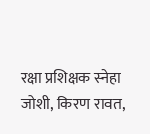रक्षा प्रशिक्षक स्नेहा जोशी, किरण रावत,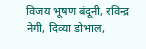विजय भूषण बंदूनी, रविन्द्र नेगी, दिव्या डोभाल,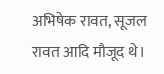अभिषेक रावत, सूजल रावत आदि मौजूद थे।